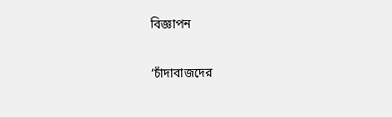বিজ্ঞাপন

‘চাঁদাবাজদের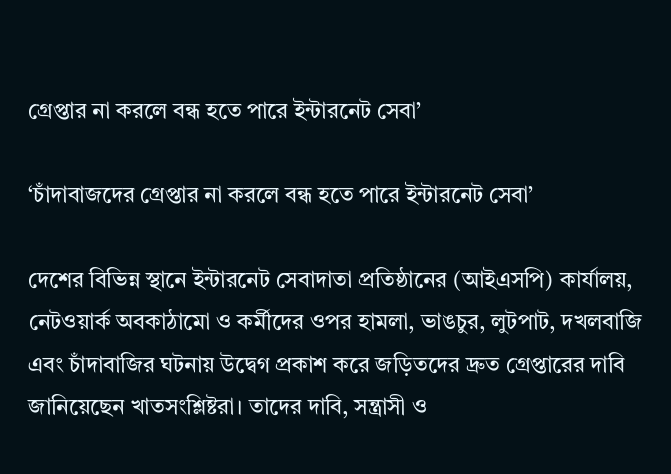গ্রেপ্তার না করলে বন্ধ হতে পারে ইন্টারনেট সেবা’

‘চাঁদাবাজদের গ্রেপ্তার না করলে বন্ধ হতে পারে ইন্টারনেট সেবা’

দেশের বিভিন্ন স্থানে ইন্টারনেট সেবাদাতা প্রতিষ্ঠানের (আইএসপি) কার্যালয়, নেটওয়ার্ক অবকাঠামো ও কর্মীদের ওপর হামলা, ভাঙচুর, লুটপাট, দখলবাজি এবং চাঁদাবাজির ঘটনায় উদ্বেগ প্রকাশ করে জড়িতদের দ্রুত গ্রেপ্তারের দাবি জানিয়েছেন খাতসংশ্লিষ্টরা। তাদের দাবি, সন্ত্রাসী ও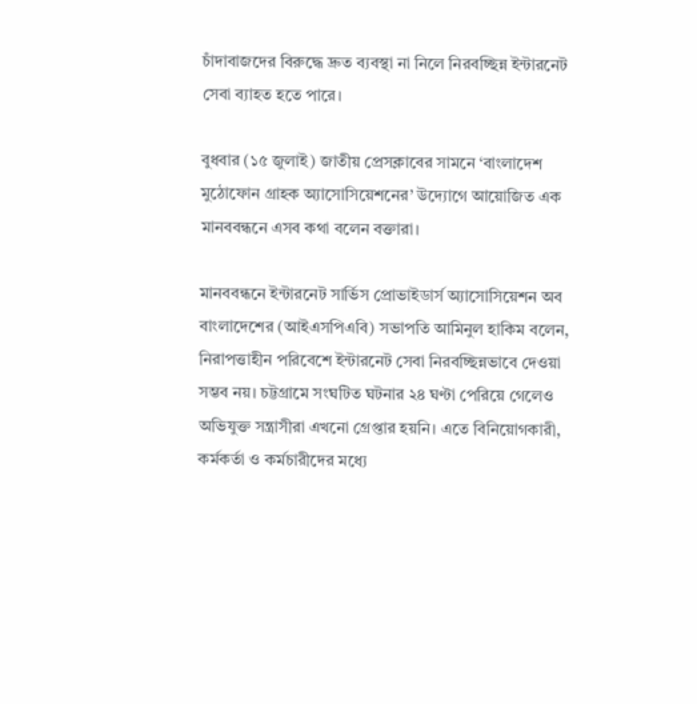চাঁদাবাজদের বিরুদ্ধে দ্রুত ব্যবস্থা না নিলে নিরবচ্ছিন্ন ইন্টারনেট সেবা ব্যাহত হতে পারে।

বুধবার (১৫ জুলাই) জাতীয় প্রেসক্লাবের সামনে ‘বাংলাদেশ মুঠোফোন গ্রাহক অ্যাসোসিয়েশনের’ উদ্যোগে আয়োজিত এক মানববন্ধনে এসব কথা বলেন বক্তারা।

মানববন্ধনে ইন্টারনেট সার্ভিস প্রোভাইডার্স অ্যাসোসিয়েশন অব বাংলাদেশের (আইএসপিএবি) সভাপতি আমিনুল হাকিম বলেন, নিরাপত্তাহীন পরিবেশে ইন্টারনেট সেবা নিরবচ্ছিন্নভাবে দেওয়া সম্ভব নয়। চট্টগ্রামে সংঘটিত ঘটনার ২৪ ঘণ্টা পেরিয়ে গেলেও অভিযুক্ত সন্ত্রাসীরা এখনো গ্রেপ্তার হয়নি। এতে বিনিয়োগকারী, কর্মকর্তা ও কর্মচারীদের মধ্যে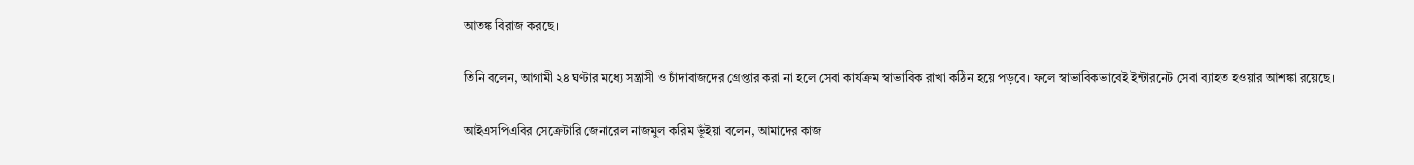আতঙ্ক বিরাজ করছে।

তিনি বলেন, আগামী ২৪ ঘণ্টার মধ্যে সন্ত্রাসী ও চাঁদাবাজদের গ্রেপ্তার করা না হলে সেবা কার্যক্রম স্বাভাবিক রাখা কঠিন হয়ে পড়বে। ফলে স্বাভাবিকভাবেই ইন্টারনেট সেবা ব্যাহত হওয়ার আশঙ্কা রয়েছে।

আইএসপিএবির সেক্রেটারি জেনারেল নাজমুল করিম ভূঁইয়া বলেন, আমাদের কাজ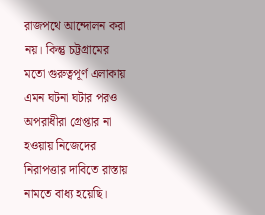রাজপথে আন্দোলন করা নয়। কিন্তু চট্টগ্রামের মতো গুরুত্বপূর্ণ এলাকায় এমন ঘটনা ঘটার পরও অপরাধীরা গ্রেপ্তার না হওয়ায় নিজেদের নিরাপত্তার দাবিতে রাস্তায় নামতে বাধ্য হয়েছি।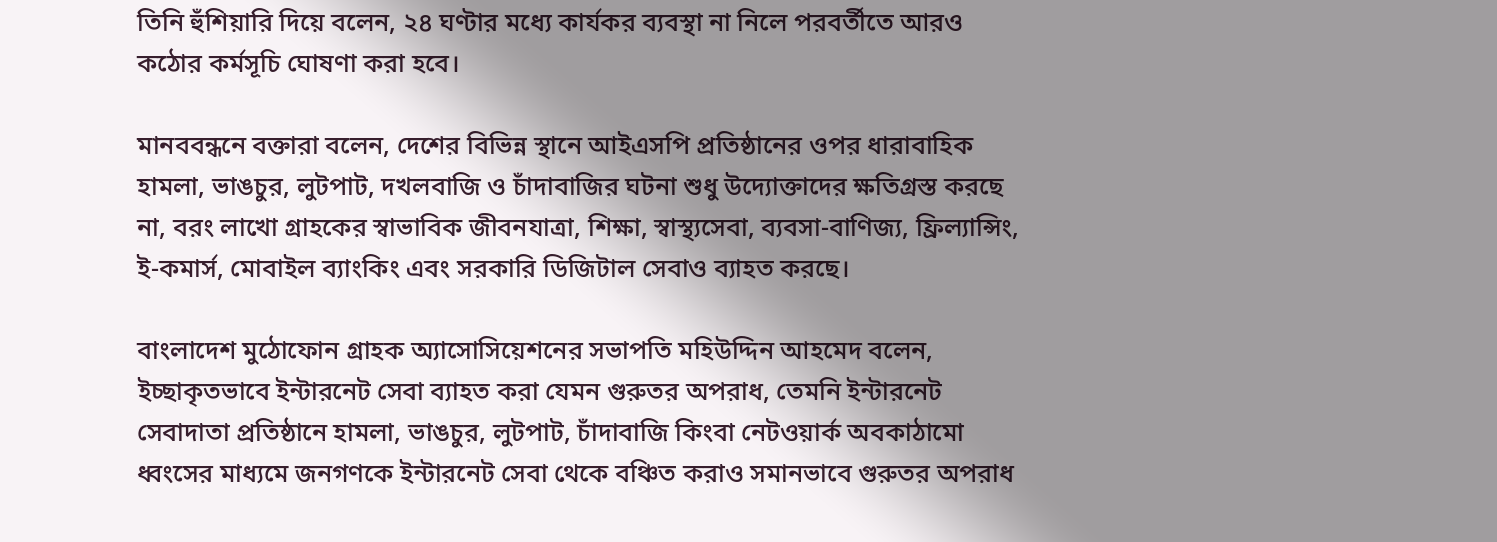তিনি হুঁশিয়ারি দিয়ে বলেন, ২৪ ঘণ্টার মধ্যে কার্যকর ব্যবস্থা না নিলে পরবর্তীতে আরও কঠোর কর্মসূচি ঘোষণা করা হবে।

মানববন্ধনে বক্তারা বলেন, দেশের বিভিন্ন স্থানে আইএসপি প্রতিষ্ঠানের ওপর ধারাবাহিক হামলা, ভাঙচুর, লুটপাট, দখলবাজি ও চাঁদাবাজির ঘটনা শুধু উদ্যোক্তাদের ক্ষতিগ্রস্ত করছে না, বরং লাখো গ্রাহকের স্বাভাবিক জীবনযাত্রা, শিক্ষা, স্বাস্থ্যসেবা, ব্যবসা-বাণিজ্য, ফ্রিল্যান্সিং, ই-কমার্স, মোবাইল ব্যাংকিং এবং সরকারি ডিজিটাল সেবাও ব্যাহত করছে।

বাংলাদেশ মুঠোফোন গ্রাহক অ্যাসোসিয়েশনের সভাপতি মহিউদ্দিন আহমেদ বলেন, ইচ্ছাকৃতভাবে ইন্টারনেট সেবা ব্যাহত করা যেমন গুরুতর অপরাধ, তেমনি ইন্টারনেট সেবাদাতা প্রতিষ্ঠানে হামলা, ভাঙচুর, লুটপাট, চাঁদাবাজি কিংবা নেটওয়ার্ক অবকাঠামো ধ্বংসের মাধ্যমে জনগণকে ইন্টারনেট সেবা থেকে বঞ্চিত করাও সমানভাবে গুরুতর অপরাধ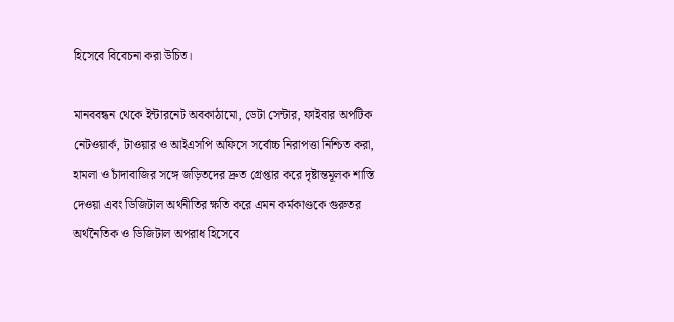হিসেবে বিবেচনা করা উচিত।

মানববন্ধন থেকে ইন্টারনেট অবকাঠামো, ডেটা সেন্টার, ফাইবার অপটিক নেটওয়ার্ক, টাওয়ার ও আইএসপি অফিসে সর্বোচ্চ নিরাপত্তা নিশ্চিত করা, হামলা ও চাঁদাবাজির সঙ্গে জড়িতদের দ্রুত গ্রেপ্তার করে দৃষ্টান্তমূলক শাস্তি দেওয়া এবং ডিজিটাল অর্থনীতির ক্ষতি করে এমন কর্মকাণ্ডকে গুরুতর অর্থনৈতিক ও ডিজিটাল অপরাধ হিসেবে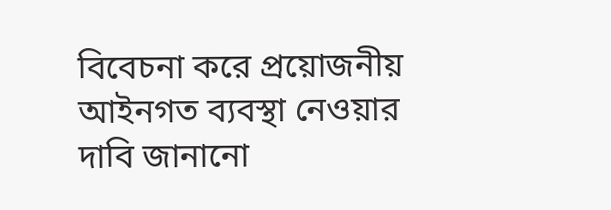বিবেচনা করে প্রয়োজনীয় আইনগত ব্যবস্থা নেওয়ার দাবি জানানো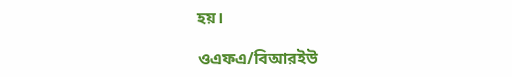হয়।

ওএফএ/বিআরইউ